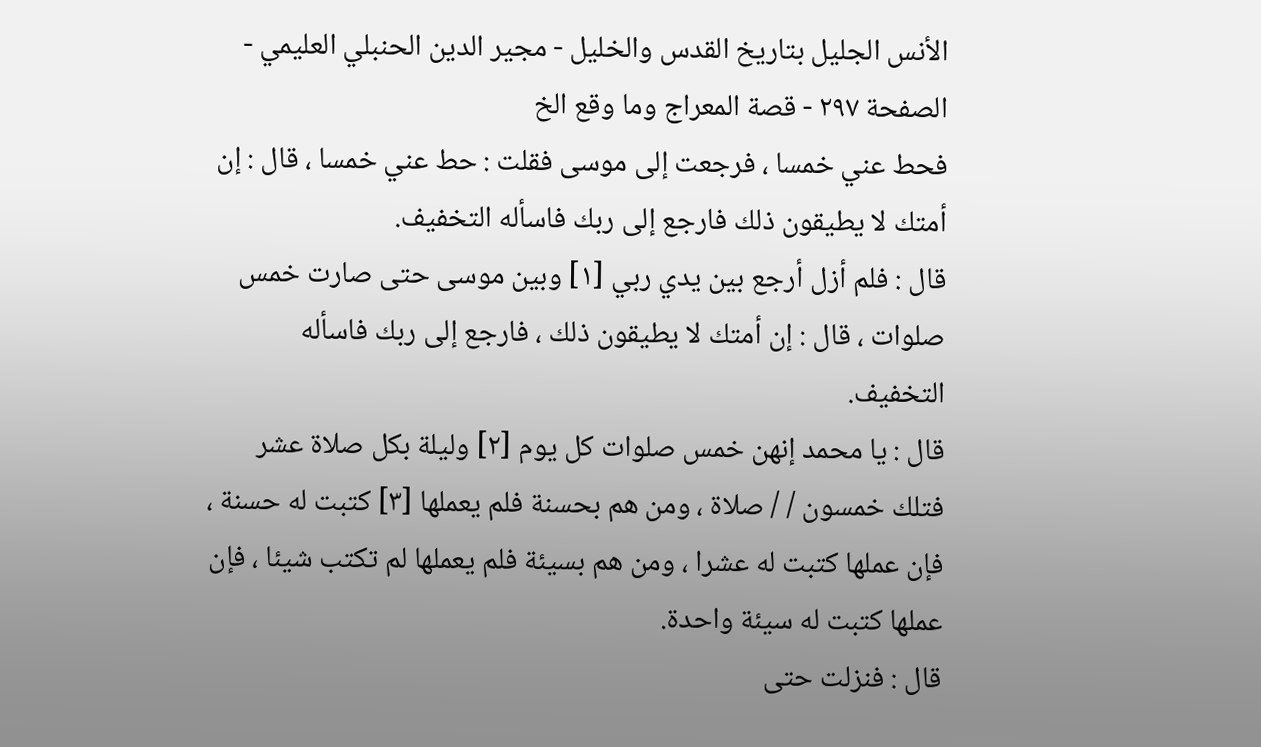الأنس الجليل بتاريخ القدس والخليل - مجير الدين الحنبلي العليمي - الصفحة ٢٩٧ - قصة المعراج وما وقع الخ
فحط عني خمسا ، فرجعت إلى موسى فقلت : حط عني خمسا ، قال : إن أمتك لا يطيقون ذلك فارجع إلى ربك فاسأله التخفيف.
قال : فلم أزل أرجع بين يدي ربي [١] وبين موسى حتى صارت خمس صلوات ، قال : إن أمتك لا يطيقون ذلك ، فارجع إلى ربك فاسأله التخفيف.
قال : يا محمد إنهن خمس صلوات كل يوم [٢] وليلة بكل صلاة عشر فتلك خمسون / / صلاة ، ومن هم بحسنة فلم يعملها [٣] كتبت له حسنة ، فإن عملها كتبت له عشرا ، ومن هم بسيئة فلم يعملها لم تكتب شيئا ، فإن عملها كتبت له سيئة واحدة.
قال : فنزلت حتى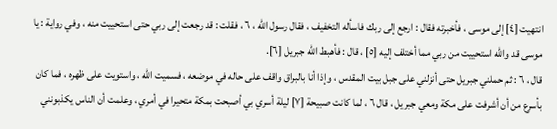انتهيت [٤] إلى موسى ، فأخبرته فقال : ارجع إلى ربك فاسأله التخفيف ، فقال رسول الله ، ٦ ، فقلت : قد رجعت إلى ربي حتى استحييت منه ، وفي رواية : يا موسى قد والله استحييت من ربي مما أختلف إليه [٥] ، قال : فأهبط الله جبريل [٦].
قال ، ٦ : ثم حملني جبريل حتى أنزلني على جبل بيت المقدس ، وإذا أنا بالبراق واقف على حاله في موضعه ، فسميت الله ، واستويت على ظهره ، فما كان بأسرع من أن أشرفت على مكة ومعي جبريل ، قال ٦ ، لما كانت صبيحة [٧] ليلة أسري بي أصبحت بمكة متحيرا في أمري ، وعلمت أن الناس يكذبونني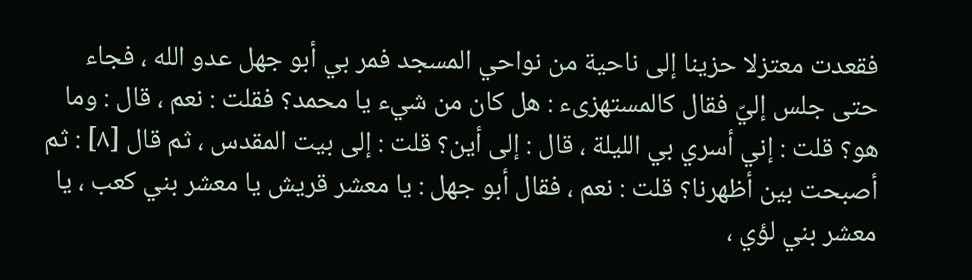فقعدت معتزلا حزينا إلى ناحية من نواحي المسجد فمر بي أبو جهل عدو الله ، فجاء حتى جلس إليّ فقال كالمستهزىء : هل كان من شيء يا محمد؟ فقلت : نعم ، قال : وما هو؟ قلت : إني أسري بي الليلة ، قال : إلى أين؟ قلت : إلى بيت المقدس ، ثم قال [٨] : ثم أصبحت بين أظهرنا؟ قلت : نعم ، فقال أبو جهل : يا معشر قريش يا معشر بني كعب ، يا معشر بني لؤي ،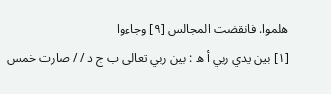هلموا. فانقضت المجالس [٩] وجاءوا
[١] بين يدي ربي أ ه : بين ربي تعالى ب ج د / / صارت خمس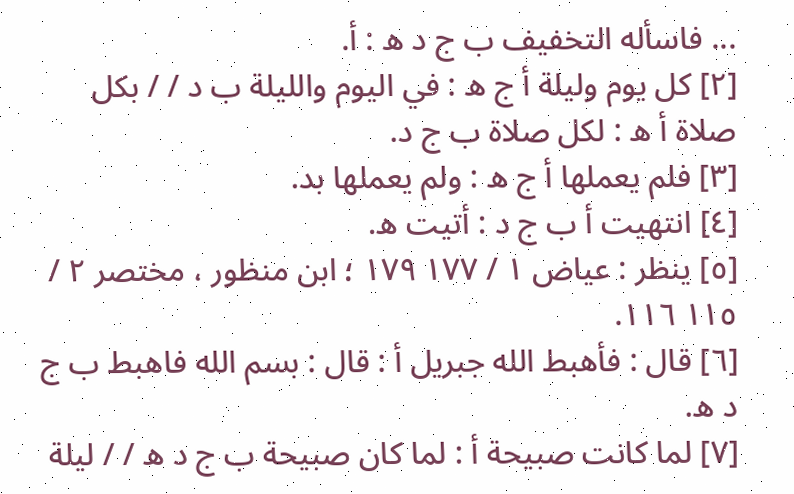... فاسأله التخفيف ب ج د ه : أ.
[٢] كل يوم وليلة أ ج ه : في اليوم والليلة ب د / / بكل صلاة أ ه : لكل صلاة ب ج د.
[٣] فلم يعملها أ ج ه : ولم يعملها بد.
[٤] انتهيت أ ب ج د : أتيت ه.
[٥] ينظر : عياض ١ / ١٧٧ ١٧٩ ؛ ابن منظور ، مختصر ٢ / ١١٥ ١١٦.
[٦] قال : فأهبط الله جبريل أ : قال : بسم الله فاهبط ب ج د ه.
[٧] لما كانت صبيحة أ : لما كان صبيحة ب ج د ه / / ليلة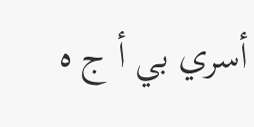أسري بي أ ج ه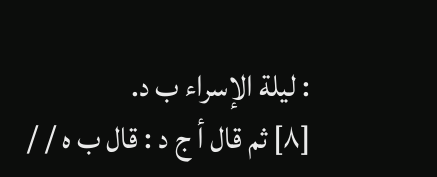: ليلة الإسراء ب د.
[٨] ثم قال أ ج د : قال ب ه / /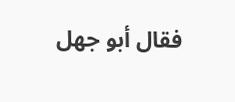فقال أبو جهل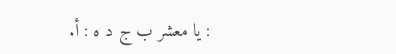: يا معشر ب ج د ه : أ.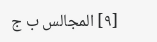[٩] المجالس ب ج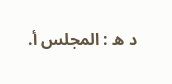د ه : المجلس أ.